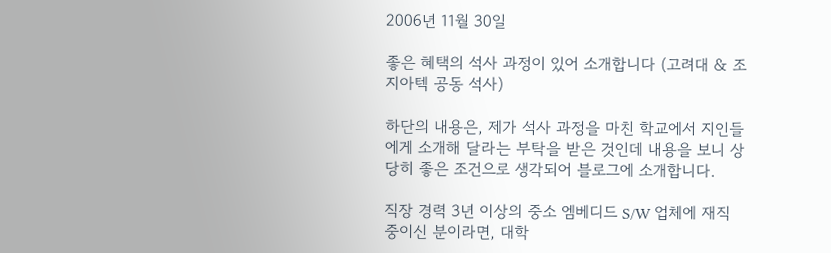2006년 11월 30일

좋은 혜택의 석사 과정이 있어 소개합니다 (고려대 & 조지아텍 공동 석사)

하단의 내용은, 제가 석사 과정을 마친 학교에서 지인들에게 소개해 달라는 부탁을 받은 것인데 내용을 보니 상당히 좋은 조건으로 생각되어 블로그에 소개합니다.

직장 경력 3년 이상의 중소 엠베디드 S/W 업체에 재직 중이신 분이라면, 대학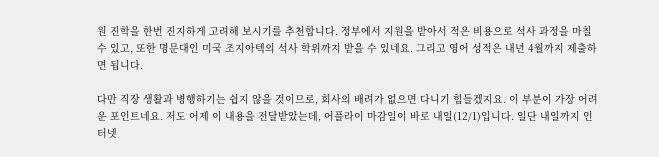원 진학을 한번 진지하게 고려해 보시기를 추천합니다. 정부에서 지원을 받아서 적은 비용으로 석사 과정을 마칠 수 있고, 또한 명문대인 미국 조지아텍의 석사 학위까지 받을 수 있네요. 그리고 영어 성적은 내년 4월까지 제출하면 됩니다.

다만 직장 생활과 병행하기는 쉽지 않을 것이므로, 회사의 배려가 없으면 다니기 힘들겠지요. 이 부분이 가장 어려운 포인트네요. 저도 어제 이 내용을 전달받았는데, 어플라이 마감일이 바로 내일(12/1)입니다. 일단 내일까지 인터넷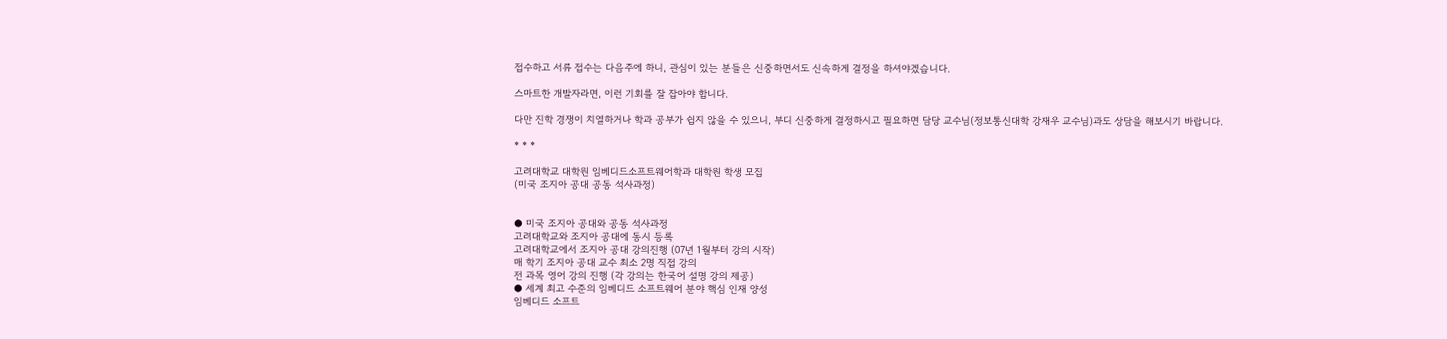접수하고 서류 접수는 다음주에 하니, 관심이 있는 분들은 신중하면서도 신속하게 결정을 하셔야겠습니다.

스마트한 개발자라면, 이런 기회를 잘 잡아야 합니다.

다만 진학 경쟁이 치열하거나 학과 공부가 쉽지 않을 수 있으니, 부디 신중하게 결정하시고 필요하면 담당 교수님(정보통신대학 강재우 교수님)과도 상담을 해보시기 바랍니다.

* * *

고려대학교 대학원 임베디드소프트웨어학과 대학원 학생 모집
(미국 조지아 공대 공동 석사과정)


● 미국 조지아 공대와 공동 석사과정
고려대학교와 조지아 공대에 동시 등록
고려대학교에서 조지아 공대 강의진행 (07년 1월부터 강의 시작)
매 학기 조지아 공대 교수 최소 2명 직접 강의
전 과목 영어 강의 진행 (각 강의는 한국어 설명 강의 제공)
● 세계 최고 수준의 임베디드 소프트웨어 분야 핵심 인재 양성
임베디드 소프트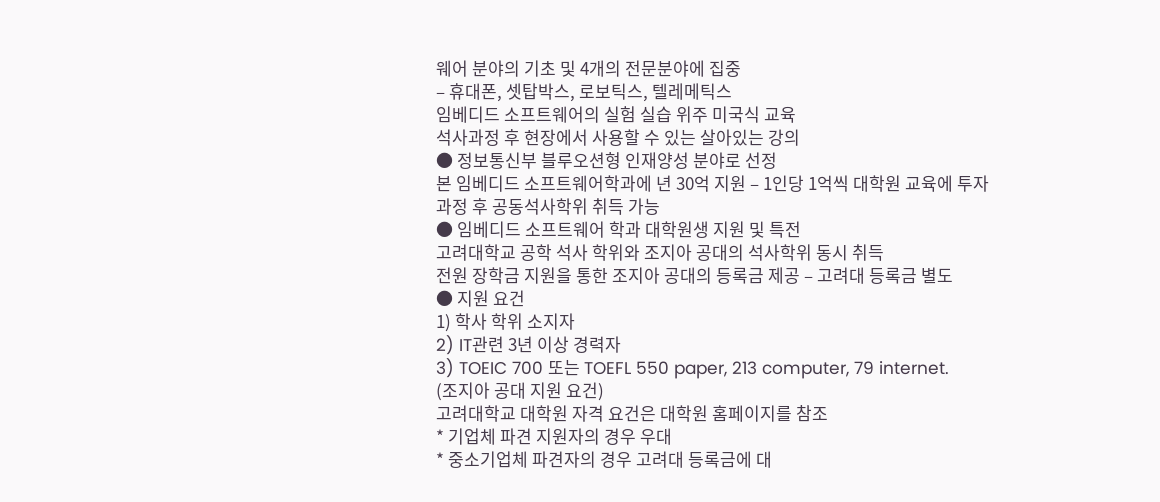웨어 분야의 기초 및 4개의 전문분야에 집중
– 휴대폰, 셋탑박스, 로보틱스, 텔레메틱스
임베디드 소프트웨어의 실험 실습 위주 미국식 교육
석사과정 후 현장에서 사용할 수 있는 살아있는 강의
● 정보통신부 블루오션형 인재양성 분야로 선정
본 임베디드 소프트웨어학과에 년 30억 지원 – 1인당 1억씩 대학원 교육에 투자
과정 후 공동석사학위 취득 가능
● 임베디드 소프트웨어 학과 대학원생 지원 및 특전
고려대학교 공학 석사 학위와 조지아 공대의 석사학위 동시 취득
전원 장학금 지원을 통한 조지아 공대의 등록금 제공 – 고려대 등록금 별도
● 지원 요건
1) 학사 학위 소지자
2) IT관련 3년 이상 경력자
3) TOEIC 700 또는 TOEFL 550 paper, 213 computer, 79 internet.
(조지아 공대 지원 요건)
고려대학교 대학원 자격 요건은 대학원 홈페이지를 참조
* 기업체 파견 지원자의 경우 우대
* 중소기업체 파견자의 경우 고려대 등록금에 대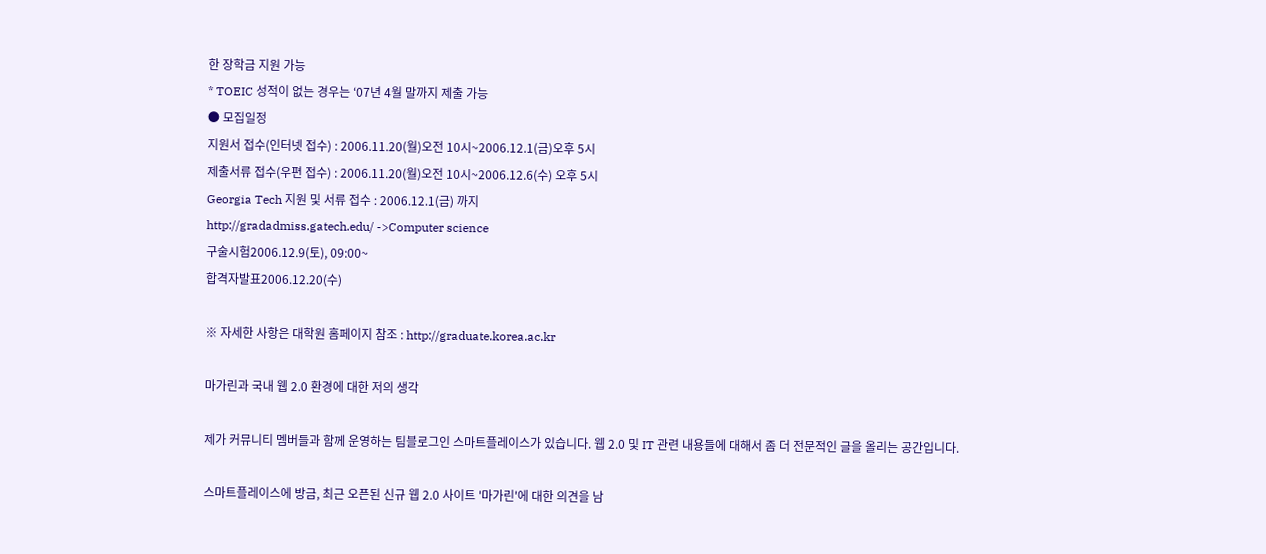한 장학금 지원 가능
* TOEIC 성적이 없는 경우는 ‘07년 4월 말까지 제출 가능
● 모집일정
지원서 접수(인터넷 접수) : 2006.11.20(월)오전 10시~2006.12.1(금)오후 5시
제출서류 접수(우편 접수) : 2006.11.20(월)오전 10시~2006.12.6(수) 오후 5시
Georgia Tech 지원 및 서류 접수 : 2006.12.1(금) 까지
http://gradadmiss.gatech.edu/ ->Computer science
구술시험2006.12.9(토), 09:00~
합격자발표2006.12.20(수)

※ 자세한 사항은 대학원 홈페이지 참조 : http://graduate.korea.ac.kr

마가린과 국내 웹 2.0 환경에 대한 저의 생각

제가 커뮤니티 멤버들과 함께 운영하는 팀블로그인 스마트플레이스가 있습니다. 웹 2.0 및 IT 관련 내용들에 대해서 좀 더 전문적인 글을 올리는 공간입니다.

스마트플레이스에 방금, 최근 오픈된 신규 웹 2.0 사이트 '마가린'에 대한 의견을 남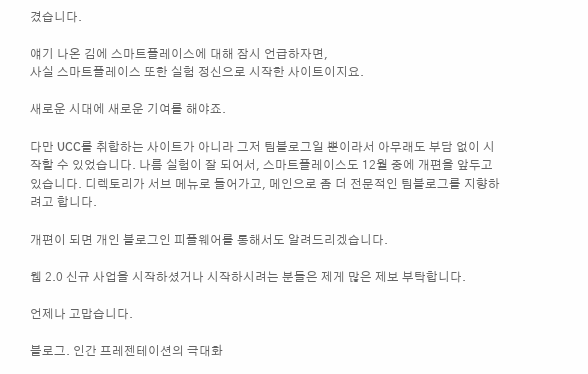겼습니다.

얘기 나온 김에 스마트플레이스에 대해 잠시 언급하자면,
사실 스마트플레이스 또한 실험 정신으로 시작한 사이트이지요.

새로운 시대에 새로운 기여를 해야죠.

다만 UCC를 취합하는 사이트가 아니라 그저 팀블로그일 뿐이라서 아무래도 부담 없이 시작할 수 있었습니다. 나름 실험이 잘 되어서, 스마트플레이스도 12월 중에 개편을 앞두고 있습니다. 디렉토리가 서브 메뉴로 들어가고, 메인으로 좀 더 전문적인 팀블로그를 지향하려고 합니다.

개편이 되면 개인 블로그인 피플웨어를 통해서도 알려드리겠습니다.

웹 2.0 신규 사업을 시작하셨거나 시작하시려는 분들은 제게 많은 제보 부탁합니다.

언제나 고맙습니다.

블로그. 인간 프레젠테이션의 극대화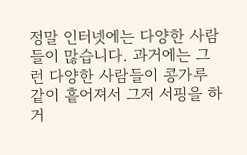정말 인터넷에는 다양한 사람들이 많습니다. 과거에는 그런 다양한 사람들이 콩가루 같이 흩어져서 그저 서핑을 하거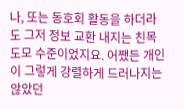나, 또는 동호회 활동을 하더라도 그저 정보 교환 내지는 친목 도모 수준이었지요. 어쨌든 개인이 그렇게 강렬하게 드러나지는 않았던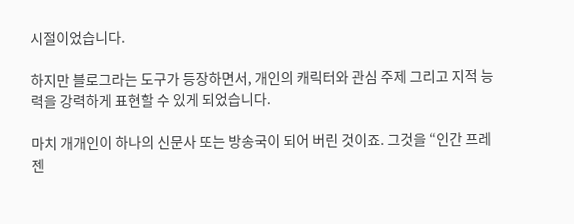시절이었습니다.

하지만 블로그라는 도구가 등장하면서, 개인의 캐릭터와 관심 주제 그리고 지적 능력을 강력하게 표현할 수 있게 되었습니다.

마치 개개인이 하나의 신문사 또는 방송국이 되어 버린 것이죠. 그것을 “인간 프레젠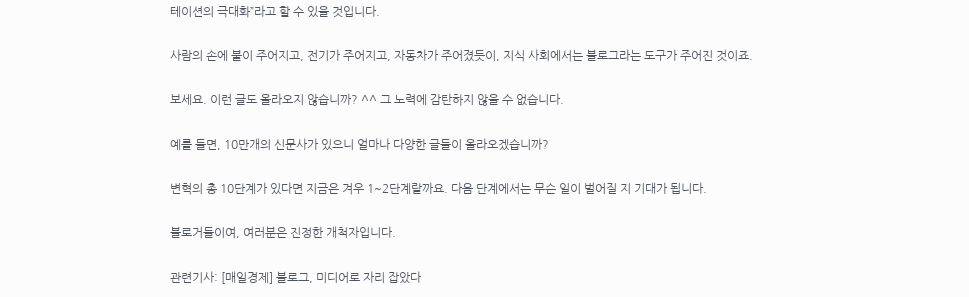테이션의 극대화”라고 할 수 있을 것입니다.

사람의 손에 불이 주어지고, 전기가 주어지고, 자동차가 주어졌듯이, 지식 사회에서는 블로그라는 도구가 주어진 것이죠.

보세요. 이런 글도 올라오지 않습니까? ^^ 그 노력에 감탄하지 않을 수 없습니다.

예를 들면, 10만개의 신문사가 있으니 얼마나 다양한 글들이 올라오겠습니까?

변혁의 총 10단계가 있다면 지금은 겨우 1~2단계랄까요. 다음 단계에서는 무슨 일이 벌어질 지 기대가 됩니다.

블로거들이여, 여러분은 진정한 개척자입니다.

관련기사: [매일경제] 블로그, 미디어로 자리 잡았다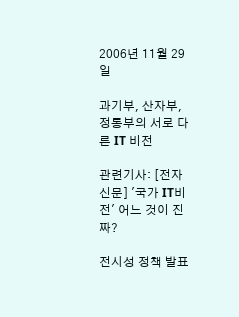2006년 11월 29일

과기부, 산자부, 정통부의 서로 다른 IT 비전

관련기사: [전자신문] '국가 IT비전' 어느 것이 진짜?

전시성 정책 발표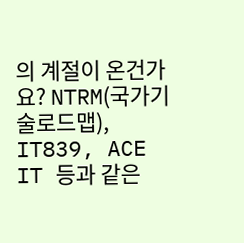의 계절이 온건가요? NTRM(국가기술로드맵), IT839, ACE IT 등과 같은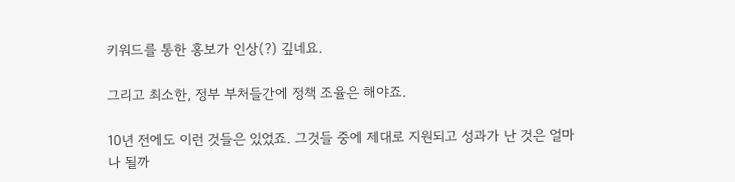키워드를 통한 홍보가 인상(?) 깊네요.

그리고 최소한, 정부 부처들간에 정책 조율은 해야죠.

10년 전에도 이런 것들은 있었죠. 그것들 중에 제대로 지원되고 성과가 난 것은 얼마나 될까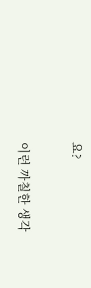요?

이런 까칠한 생각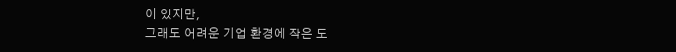이 있지만,
그래도 어려운 기업 환경에 작은 도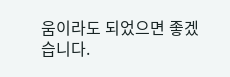움이라도 되었으면 좋겠습니다.